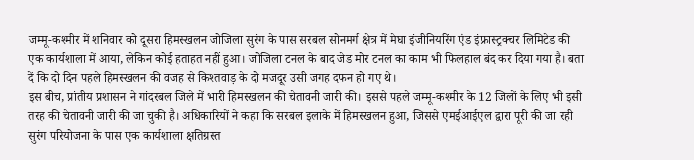जम्मू-कश्मीर में शनिवार को दूसरा हिमस्खलन जोजिला सुरंग के पास सरबल सोनमर्ग क्षेत्र में मेघा इंजीनियरिंग एंड इंफ्रास्ट्रक्चर लिमिटेड की एक कार्यशाला में आया, लेकिन कोई हताहत नहीं हुआ। जोजिला टनल के बाद जेड मोर टनल का काम भी फिलहाल बंद कर दिया गया है। बता दें कि दो दिन पहले हिमस्खलन की वजह से किश्तवाड़ के दो मजदूर उसी जगह दफन हो गए थे।
इस बीच, प्रांतीय प्रशासन ने गांदरबल जिले में भारी हिमस्खलन की चेतावनी जारी की। इससे पहले जम्मू-कश्मीर के 12 जिलों के लिए भी इसी तरह की चेतावनी जारी की जा चुकी है। अधिकारियों ने कहा कि सरबल इलाके में हिमस्खलन हुआ, जिससे एमईआईएल द्वारा पूरी की जा रही सुरंग परियोजना के पास एक कार्यशाला क्षतिग्रस्त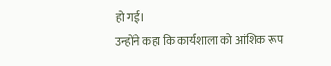हो गई।
उन्होंने कहा कि कार्यशाला को आंशिक रूप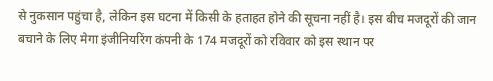से नुकसान पहुंचा है, लेकिन इस घटना में किसी के हताहत होने की सूचना नहीं है। इस बीच मजदूरों की जान बचाने के लिए मेगा इंजीनियरिंग कंपनी के 174 मजदूरों को रविवार को इस स्थान पर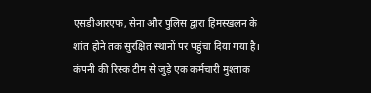एसडीआरएफ, सेना और पुलिस द्वारा हिमस्खलन के शांत होने तक सुरक्षित स्थानों पर पहुंचा दिया गया है।
कंपनी की रिस्क टीम से जुड़े एक कर्मचारी मुश्ताक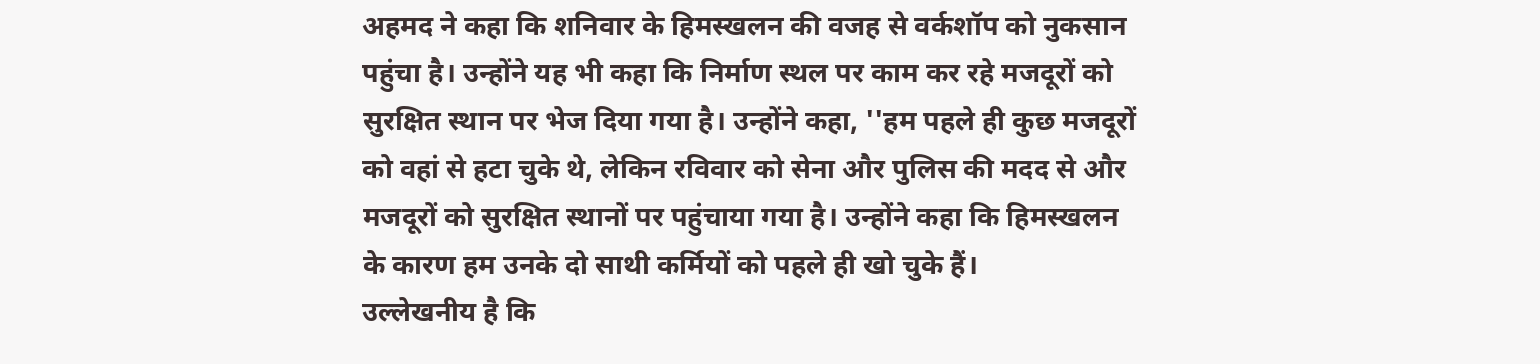अहमद ने कहा कि शनिवार के हिमस्खलन की वजह से वर्कशॉप को नुकसान पहुंचा है। उन्होंने यह भी कहा कि निर्माण स्थल पर काम कर रहे मजदूरों को सुरक्षित स्थान पर भेज दिया गया है। उन्होंने कहा, ''हम पहले ही कुछ मजदूरों को वहां से हटा चुके थे, लेकिन रविवार को सेना और पुलिस की मदद से और मजदूरों को सुरक्षित स्थानों पर पहुंचाया गया है। उन्होंने कहा कि हिमस्खलन के कारण हम उनके दो साथी कर्मियों को पहले ही खो चुके हैं।
उल्लेखनीय है कि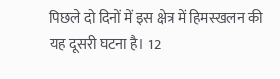पिछले दो दिनों में इस क्षेत्र में हिमस्खलन की यह दूसरी घटना है। 12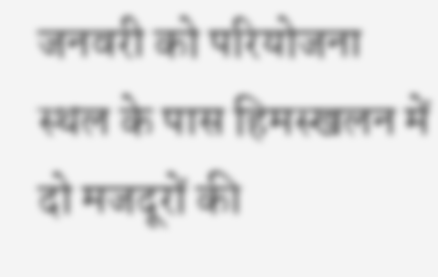जनवरी को परियोजना स्थल के पास हिमस्खलन में दो मजदूरों की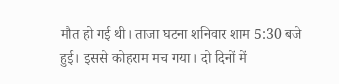मौत हो गई थी। ताजा घटना शनिवार शाम 5:30 बजे हुई। इससे कोहराम मच गया। दो दिनों में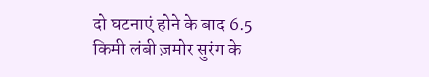दो घटनाएं होने के बाद 6.5 किमी लंबी ज़मोर सुरंग के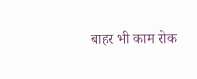बाहर भी काम रोक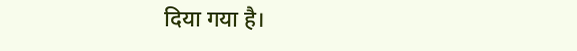दिया गया है।